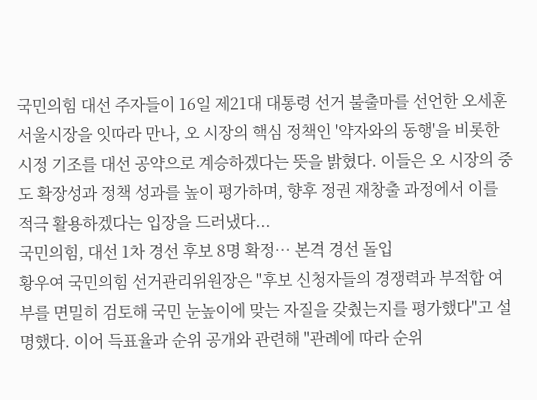국민의힘 대선 주자들이 16일 제21대 대통령 선거 불출마를 선언한 오세훈 서울시장을 잇따라 만나, 오 시장의 핵심 정책인 '약자와의 동행'을 비롯한 시정 기조를 대선 공약으로 계승하겠다는 뜻을 밝혔다. 이들은 오 시장의 중도 확장성과 정책 성과를 높이 평가하며, 향후 정권 재창출 과정에서 이를 적극 활용하겠다는 입장을 드러냈다...
국민의힘, 대선 1차 경선 후보 8명 확정… 본격 경선 돌입
황우여 국민의힘 선거관리위원장은 "후보 신청자들의 경쟁력과 부적합 여부를 면밀히 검토해 국민 눈높이에 맞는 자질을 갖췄는지를 평가했다"고 설명했다. 이어 득표율과 순위 공개와 관련해 "관례에 따라 순위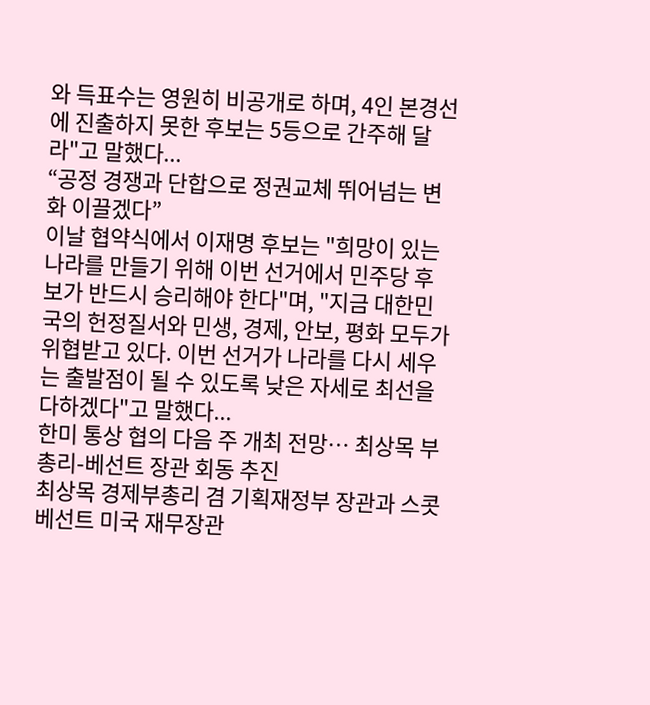와 득표수는 영원히 비공개로 하며, 4인 본경선에 진출하지 못한 후보는 5등으로 간주해 달라"고 말했다...
“공정 경쟁과 단합으로 정권교체 뛰어넘는 변화 이끌겠다”
이날 협약식에서 이재명 후보는 "희망이 있는 나라를 만들기 위해 이번 선거에서 민주당 후보가 반드시 승리해야 한다"며, "지금 대한민국의 헌정질서와 민생, 경제, 안보, 평화 모두가 위협받고 있다. 이번 선거가 나라를 다시 세우는 출발점이 될 수 있도록 낮은 자세로 최선을 다하겠다"고 말했다...
한미 통상 협의 다음 주 개최 전망… 최상목 부총리-베선트 장관 회동 추진
최상목 경제부총리 겸 기획재정부 장관과 스콧 베선트 미국 재무장관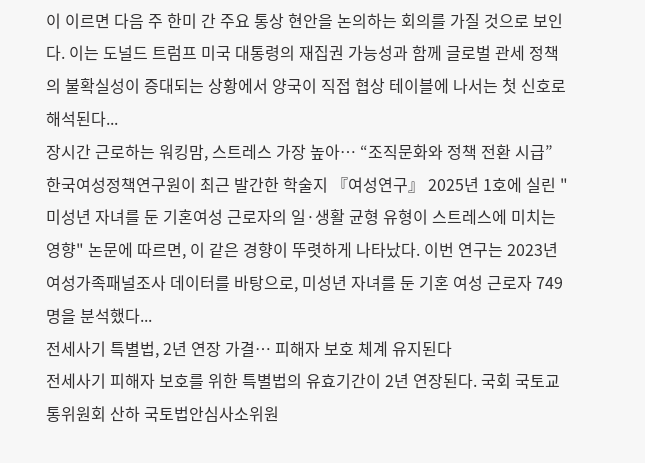이 이르면 다음 주 한미 간 주요 통상 현안을 논의하는 회의를 가질 것으로 보인다. 이는 도널드 트럼프 미국 대통령의 재집권 가능성과 함께 글로벌 관세 정책의 불확실성이 증대되는 상황에서 양국이 직접 협상 테이블에 나서는 첫 신호로 해석된다...
장시간 근로하는 워킹맘, 스트레스 가장 높아… “조직문화와 정책 전환 시급”
한국여성정책연구원이 최근 발간한 학술지 『여성연구』 2025년 1호에 실린 "미성년 자녀를 둔 기혼여성 근로자의 일·생활 균형 유형이 스트레스에 미치는 영향" 논문에 따르면, 이 같은 경향이 뚜렷하게 나타났다. 이번 연구는 2023년 여성가족패널조사 데이터를 바탕으로, 미성년 자녀를 둔 기혼 여성 근로자 749명을 분석했다...
전세사기 특별법, 2년 연장 가결… 피해자 보호 체계 유지된다
전세사기 피해자 보호를 위한 특별법의 유효기간이 2년 연장된다. 국회 국토교통위원회 산하 국토법안심사소위원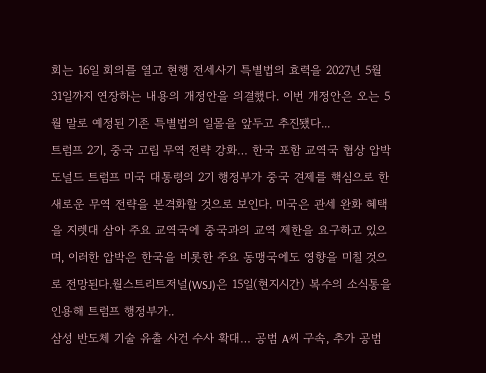회는 16일 회의를 열고 현행 전세사기 특별법의 효력을 2027년 5월 31일까지 연장하는 내용의 개정안을 의결했다. 이번 개정안은 오는 5월 말로 예정된 기존 특별법의 일몰을 앞두고 추진됐다...
트럼프 2기, 중국 고립 무역 전략 강화… 한국 포함 교역국 협상 압박
도널드 트럼프 미국 대통령의 2기 행정부가 중국 견제를 핵심으로 한 새로운 무역 전략을 본격화할 것으로 보인다. 미국은 관세 완화 혜택을 지렛대 삼아 주요 교역국에 중국과의 교역 제한을 요구하고 있으며, 이러한 압박은 한국을 비롯한 주요 동맹국에도 영향을 미칠 것으로 전망된다.월스트리트저널(WSJ)은 15일(현지시간) 복수의 소식통을 인용해 트럼프 행정부가..
삼성 반도체 기술 유출 사건 수사 확대… 공범 A씨 구속, 추가 공범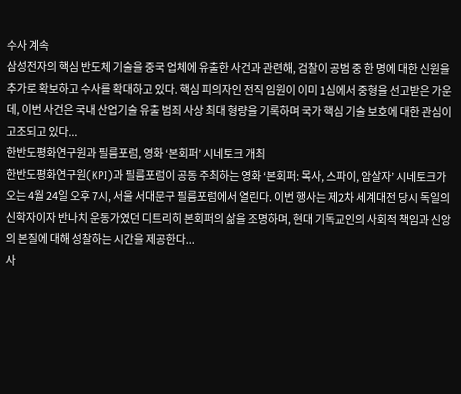수사 계속
삼성전자의 핵심 반도체 기술을 중국 업체에 유출한 사건과 관련해, 검찰이 공범 중 한 명에 대한 신원을 추가로 확보하고 수사를 확대하고 있다. 핵심 피의자인 전직 임원이 이미 1심에서 중형을 선고받은 가운데, 이번 사건은 국내 산업기술 유출 범죄 사상 최대 형량을 기록하며 국가 핵심 기술 보호에 대한 관심이 고조되고 있다...
한반도평화연구원과 필름포럼, 영화 ‘본회퍼’ 시네토크 개최
한반도평화연구원(KPI)과 필름포럼이 공동 주최하는 영화 ‘본회퍼: 목사, 스파이, 암살자’ 시네토크가 오는 4월 24일 오후 7시, 서울 서대문구 필름포럼에서 열린다. 이번 행사는 제2차 세계대전 당시 독일의 신학자이자 반나치 운동가였던 디트리히 본회퍼의 삶을 조명하며, 현대 기독교인의 사회적 책임과 신앙의 본질에 대해 성찰하는 시간을 제공한다...
사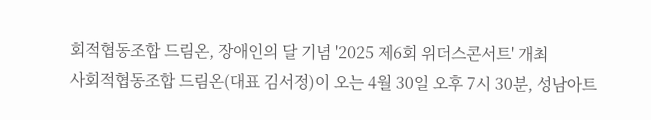회적협동조합 드림온, 장애인의 달 기념 '2025 제6회 위더스콘서트' 개최
사회적협동조합 드림온(대표 김서정)이 오는 4월 30일 오후 7시 30분, 성남아트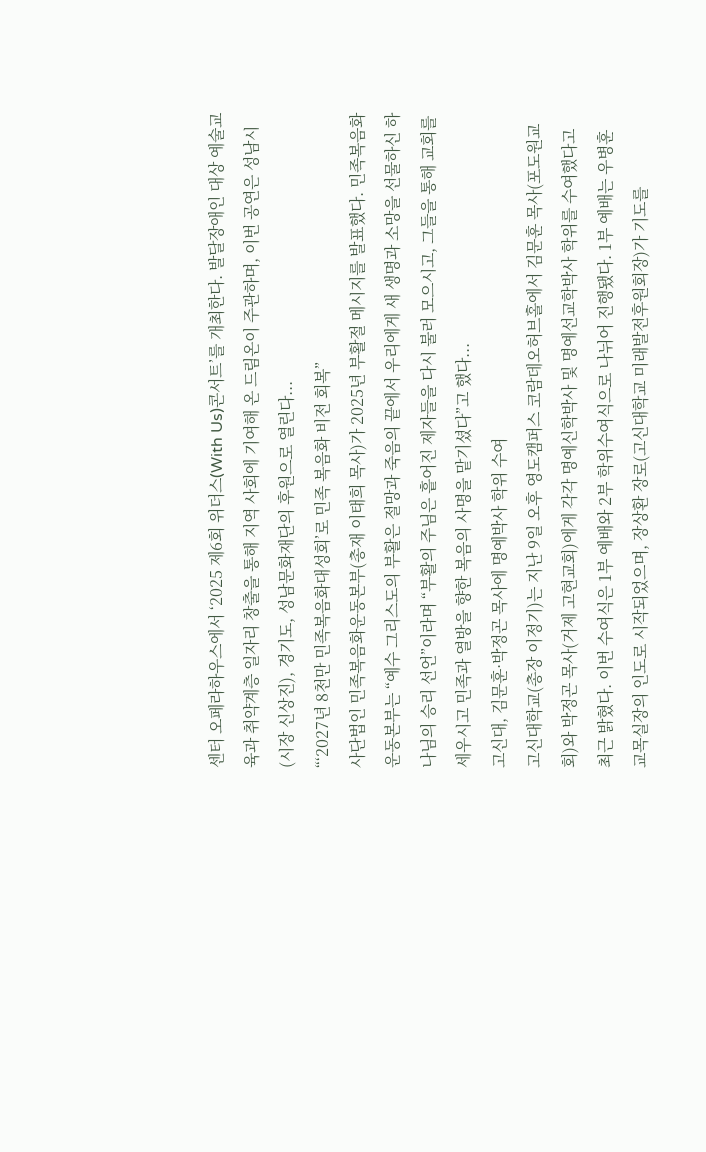센터 오페라하우스에서 ‘2025 제6회 위더스(With Us)콘서트’를 개최한다. 발달장애인 대상 예술교육과 취약계층 일자리 창출을 통해 지역 사회에 기여해 온 드림온이 주관하며, 이번 공연은 성남시(시장 신상진), 경기도, 성남문화재단의 후원으로 열린다...
“‘2027년 8천만 민족복음화대성회’로 민족 복음화 비전 회복”
사단법인 민족복음화운동본부(총재 이태희 목사)가 2025년 부활절 메시지를 발표했다. 민족복음화운동본부는 “예수 그리스도의 부활은 절망과 죽음의 끝에서 우리에게 새 생명과 소망을 선물하신 하나님의 승리 선언”이라며 “부활의 주님은 흩어진 제자들을 다시 불러 모으시고, 그들을 통해 교회를 세우시고 민족과 열방을 향한 복음의 사명을 맡기셨다”고 했다...
고신대, 김문훈·박정곤 목사에 명예박사 학위 수여
고신대학교(총장 이정기)는 지난 9일 오후 영도캠퍼스 코람데오허브홀에서 김문훈 목사(포도원교회)와 박정곤 목사(거제 고현교회)에게 각각 명예신학박사 및 명예선교학박사 학위를 수여했다고 최근 밝혔다. 이번 수여식은 1부 예배와 2부 학위수여식으로 나뉘어 진행됐다. 1부 예배는 우병훈 교목실장의 인도로 시작되었으며, 장상환 장로(고신대학교 미래발전후원회장)가 기도를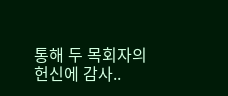통해 두 목회자의 헌신에 감사..